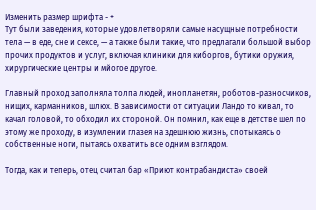Изменить размер шрифта - +
Тут были заведения, которые удовлетворяли самые насущные потребности тела — в еде, сне и сексе, — а также были такие, что предлагали большой выбор прочих продуктов и услуг, включая клиники для киборгов, бутики оружия, хирургические центры и мйогое другое.

Главный проход заполняла толпа людей, инопланетян, роботов-разносчиков, нищих, карманников, шлюх. В зависимости от ситуации Ландо то кивал, то качал головой, то обходил их стороной. Он помнил, как еще в детстве шел по этому же проходу, в изумлении глазея на здешнюю жизнь, спотыкаясь о собственные ноги, пытаясь охватить все одним взглядом.

Тогда, как и теперь, отец считал бар «Приют контрабандиста» своей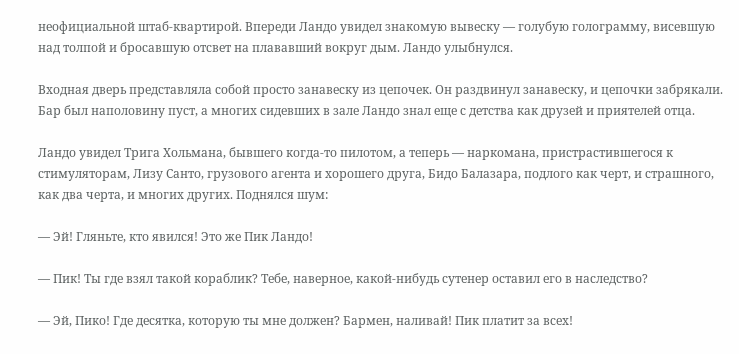неофициальной штаб-квартирой. Впереди Ландо увидел знакомую вывеску — голубую голограмму, висевшую над толпой и бросавшую отсвет на плававший вокруг дым. Ландо улыбнулся.

Входная дверь представляла собой просто занавеску из цепочек. Он раздвинул занавеску, и цепочки забрякали. Бар был наполовину пуст, а многих сидевших в зале Ландо знал еще с детства как друзей и приятелей отца.

Ландо увидел Трига Хольмана, бывшего когда-то пилотом, а теперь — наркомана, пристрастившегося к стимуляторам, Лизу Санто, грузового агента и хорошего друга, Бидо Балазара, подлого как черт, и страшного, как два черта, и многих других. Поднялся шум:

— Эй! Гляньте, кто явился! Это же Пик Ландо!

— Пик! Ты где взял такой кораблик? Тебе, наверное, какой-нибудь сутенер оставил его в наследство?

— Эй, Пико! Где десятка, которую ты мне должен? Бармен, наливай! Пик платит за всех!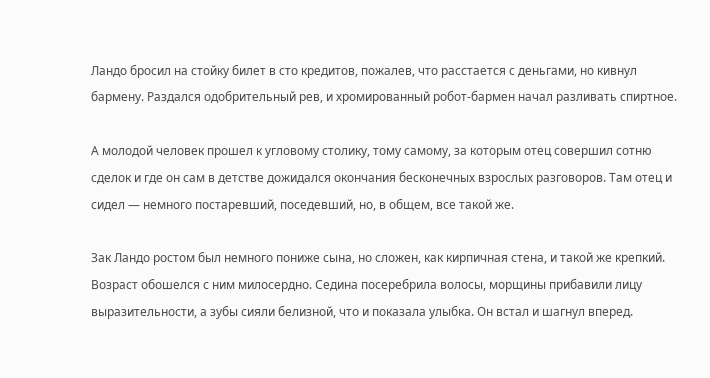Ландо бросил на стойку билет в сто кредитов, пожалев, что расстается с деньгами, но кивнул бармену. Раздался одобрительный рев, и хромированный робот-бармен начал разливать спиртное.

А молодой человек прошел к угловому столику, тому самому, за которым отец совершил сотню сделок и где он сам в детстве дожидался окончания бесконечных взрослых разговоров. Там отец и сидел — немного постаревший, поседевший, но, в общем, все такой же.

Зак Ландо ростом был немного пониже сына, но сложен, как кирпичная стена, и такой же крепкий. Возраст обошелся с ним милосердно. Седина посеребрила волосы, морщины прибавили лицу выразительности, а зубы сияли белизной, что и показала улыбка. Он встал и шагнул вперед.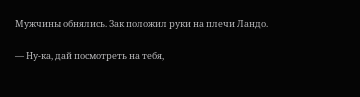Мужчины обнялись. Зак положил руки на плечи Ландо.

— Ну-ка, дай посмотреть на тебя,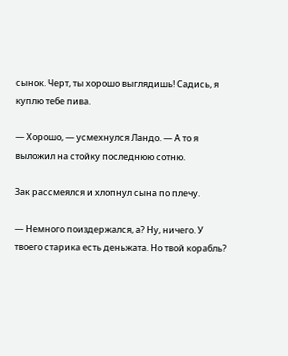сынок. Черт, ты хорошо выглядишь! Садись, я куплю тебе пива.

— Хорошо, — усмехнулся Ландо. — А то я выложил на стойку последнюю сотню.

Зак рассмеялся и хлопнул сына по плечу.

— Немного поиздержался, а? Ну, ничего. У твоего старика есть деньжата. Но твой корабль?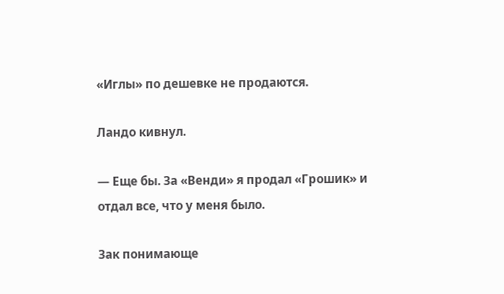«Иглы» по дешевке не продаются.

Ландо кивнул.

— Еще бы. За «Венди» я продал «Грошик» и отдал все, что у меня было.

Зак понимающе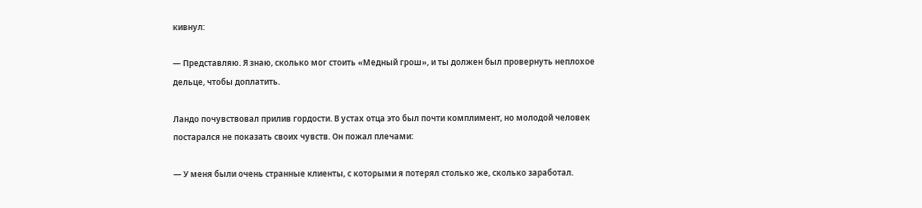кивнул:

— Представляю. Я знаю, сколько мог стоить «Медный грош», и ты должен был провернуть неплохое дельце, чтобы доплатить.

Ландо почувствовал прилив гордости. В устах отца это был почти комплимент, но молодой человек постарался не показать своих чувств. Он пожал плечами:

— У меня были очень странные клиенты, с которыми я потерял столько же, сколько заработал.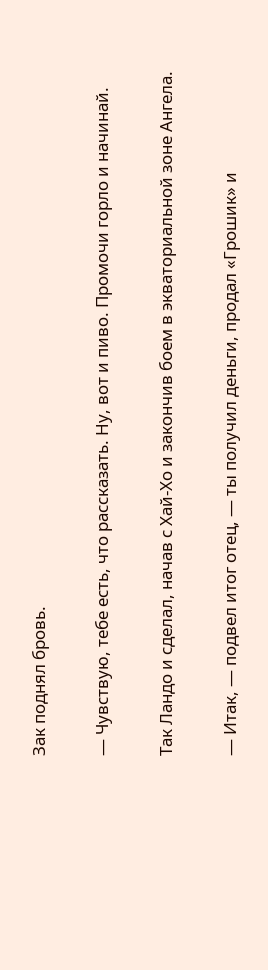Зак поднял бровь.

— Чувствую, тебе есть, что рассказать. Ну, вот и пиво. Промочи горло и начинай.

Так Ландо и сделал, начав с Хай-Хо и закончив боем в экваториальной зоне Ангела.

— Итак, — подвел итог отец, — ты получил деньги, продал «Грошик» и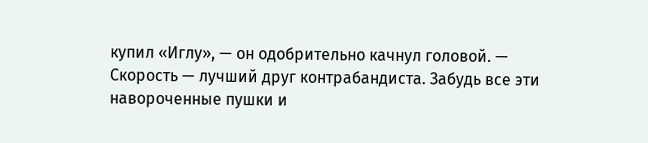купил «Иглу», — он одобрительно качнул головой. — Скорость — лучший друг контрабандиста. Забудь все эти навороченные пушки и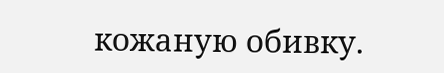кожаную обивку.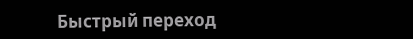Быстрый переход